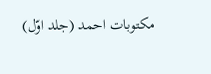مکتوبات احمد (جلد اوّل)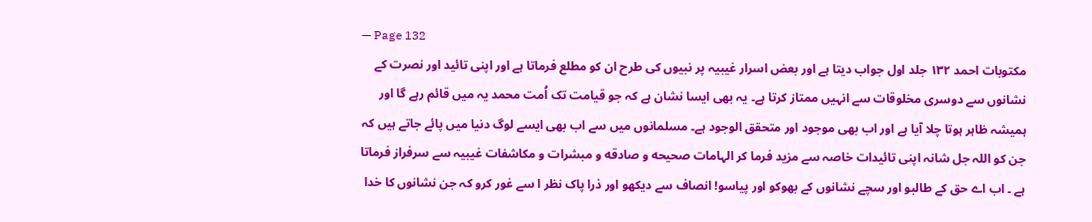— Page 132
مکتوبات احمد ۱۳۲ جلد اول جواب دیتا ہے اور بعض اسرار غیبیہ پر نبیوں کی طرح ان کو مطلع فرماتا ہے اور اپنی تائید اور نصرت کے نشانوں سے دوسری مخلوقات سے انہیں ممتاز کرتا ہے۔ یہ بھی ایسا نشان ہے کہ جو قیامت تک اُمت محمد یہ میں قائم رہے گا اور ہمیشہ ظاہر ہوتا چلا آیا ہے اور اب بھی موجود اور متحقق الوجود ہے۔ مسلمانوں میں سے اب بھی ایسے لوگ دنیا میں پائے جاتے ہیں کہ جن کو اللہ جل شانہ اپنی تائیدات خاصہ سے مزید فرما کر الہامات صحیحه و صادقه و مبشرات و مکاشفات غیبیہ سے سرفراز فرماتا ہے ۔ اب اے حق کے طالبو اور سچے نشانوں کے بھوکو اور پیاسو! انصاف سے دیکھو اور ذرا پاک نظر ا سے غور کرو کہ جن نشانوں کا خدا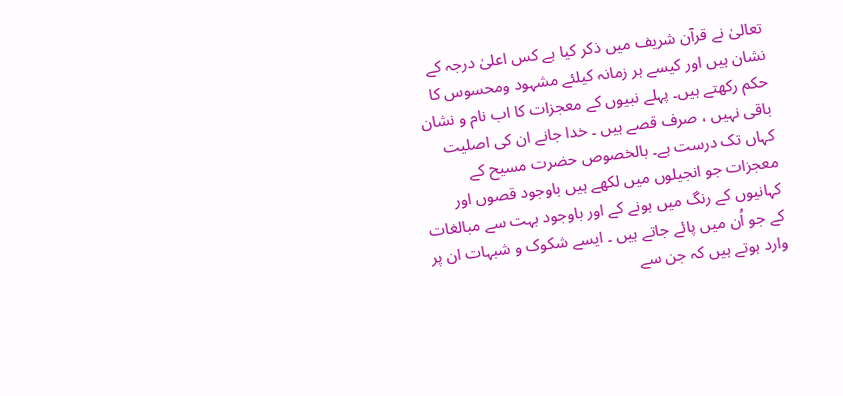تعالیٰ نے قرآن شریف میں ذکر کیا ہے کس اعلیٰ درجہ کے نشان ہیں اور کیسے ہر زمانہ کیلئے مشہود ومحسوس کا حکم رکھتے ہیں۔ پہلے نبیوں کے معجزات کا اب نام و نشان باقی نہیں ، صرف قصے ہیں ۔ خدا جانے ان کی اصلیت کہاں تک درست ہے۔ بالخصوص حضرت مسیح کے معجزات جو انجیلوں میں لکھے ہیں باوجود قصوں اور کہانیوں کے رنگ میں ہونے کے اور باوجود بہت سے مبالغات کے جو اُن میں پائے جاتے ہیں ۔ ایسے شکوک و شبہات ان پر وارد ہوتے ہیں کہ جن سے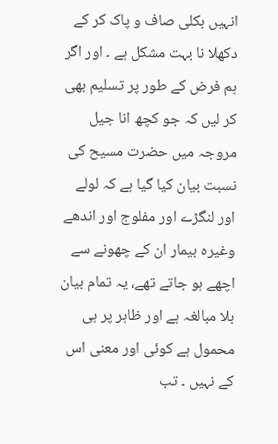انہیں بکلی صاف و پاک کر کے دکھلا نا بہت مشکل ہے ۔ اور اگر ہم فرض کے طور پر تسلیم بھی کر لیں کہ جو کچھ انا جیل مروجہ میں حضرت مسیح کی نسبت بیان کیا گیا ہے کہ لولے اور لنگڑے اور مفلوج اور اندھے وغیرہ بیمار ان کے چھونے سے اچھے ہو جاتے تھے، یہ تمام بیان بلا مبالغہ ہے اور ظاہر پر ہی محمول ہے کوئی اور معنی اس کے نہیں ۔ تب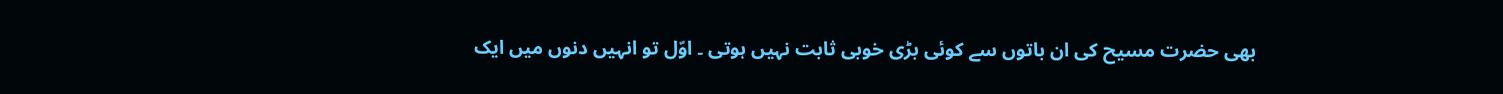بھی حضرت مسیح کی ان باتوں سے کوئی بڑی خوبی ثابت نہیں ہوتی ۔ اوّل تو انہیں دنوں میں ایک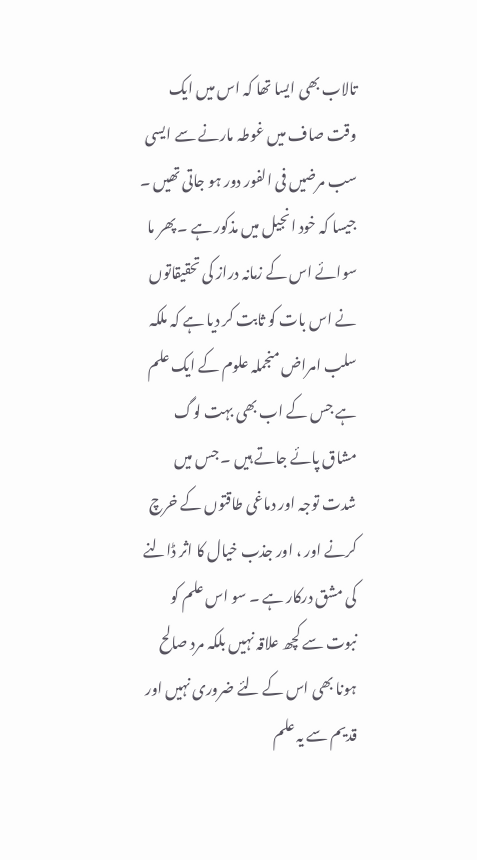تالاب بھی ایسا تھا کہ اس میں ایک وقت صاف میں غوطہ مارنے سے ایسی سب مرضیں فی الفور دور ہو جاتی تھیں ۔ جیسا کہ خود انجیل میں مذکور ہے ۔ پھر ما سوائے اس کے زمانہ دراز کی تحقیقاتوں نے اس بات کو ثابت کر دیا ہے کہ ملکہ سلب امراض منجملہ علوم کے ایک علم ہے جس کے اب بھی بہت لوگ مشاق پائے جاتے ہیں ۔ جس میں شدت توجہ اور دماغی طاقتوں کے خرچ کرنے اور ، اور جذب خیال کا اثر ڈالنے کی مشق درکار ہے ۔ سو اس علم کو نبوت سے کچھ علاقہ نہیں بلکہ مرد صالح ہونا بھی اس کے لئے ضروری نہیں اور قدیم سے یہ علم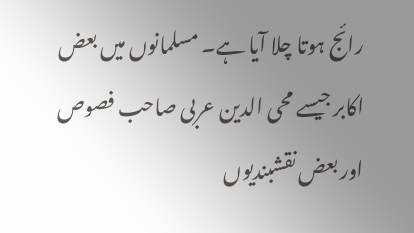رائج ہوتا چلا آیا ہے۔ مسلمانوں میں بعض اکابر جیسے محی الدین عربی صاحب فصوص اور بعض نقشبندیوں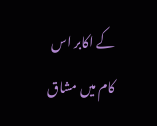کے اکابر اس کام میں مشاق